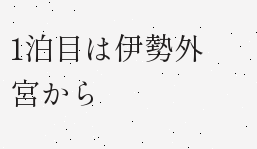1泊目は伊勢外宮から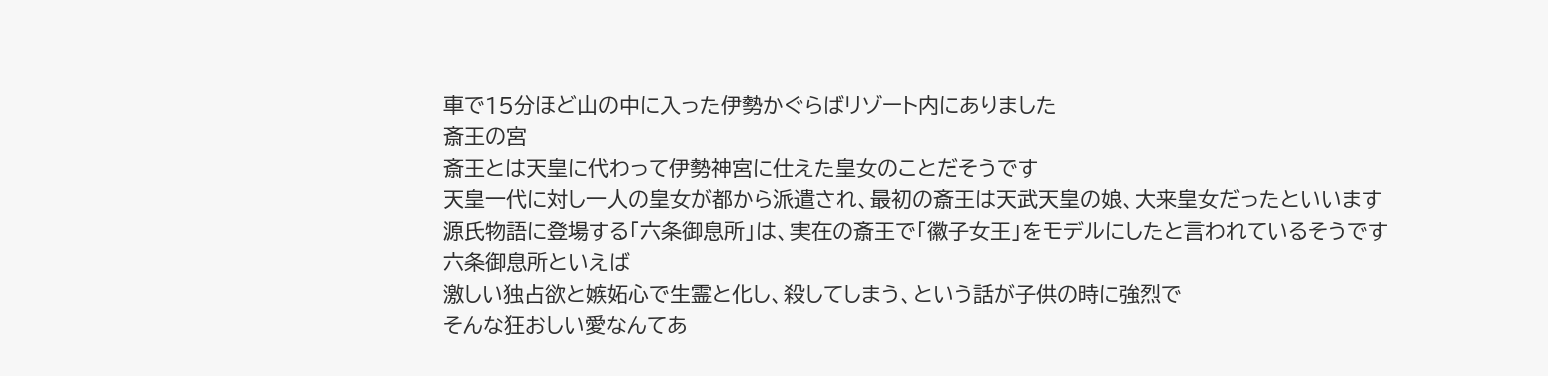車で15分ほど山の中に入った伊勢かぐらばリゾート内にありました
斎王の宮
斎王とは天皇に代わって伊勢神宮に仕えた皇女のことだそうです
天皇一代に対し一人の皇女が都から派遣され、最初の斎王は天武天皇の娘、大来皇女だったといいます
源氏物語に登場する「六条御息所」は、実在の斎王で「徽子女王」をモデルにしたと言われているそうです
六条御息所といえば
激しい独占欲と嫉妬心で生霊と化し、殺してしまう、という話が子供の時に強烈で
そんな狂おしい愛なんてあ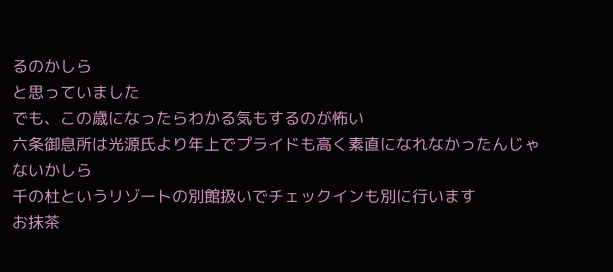るのかしら
と思っていました
でも、この歳になったらわかる気もするのが怖い
六条御息所は光源氏より年上でプライドも高く素直になれなかったんじゃないかしら
千の杜というリゾートの別館扱いでチェックインも別に行います
お抹茶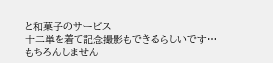と和菓子のサービス
十二単を着て記念撮影もできるらしいです…
もちろんしません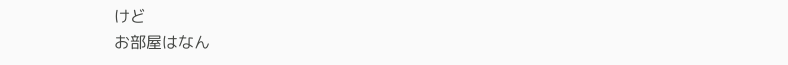けど
お部屋はなん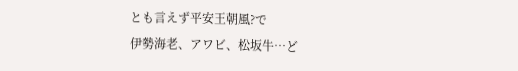とも言えず平安王朝風?で
伊勢海老、アワビ、松坂牛…ど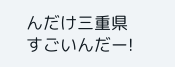んだけ三重県すごいんだー!